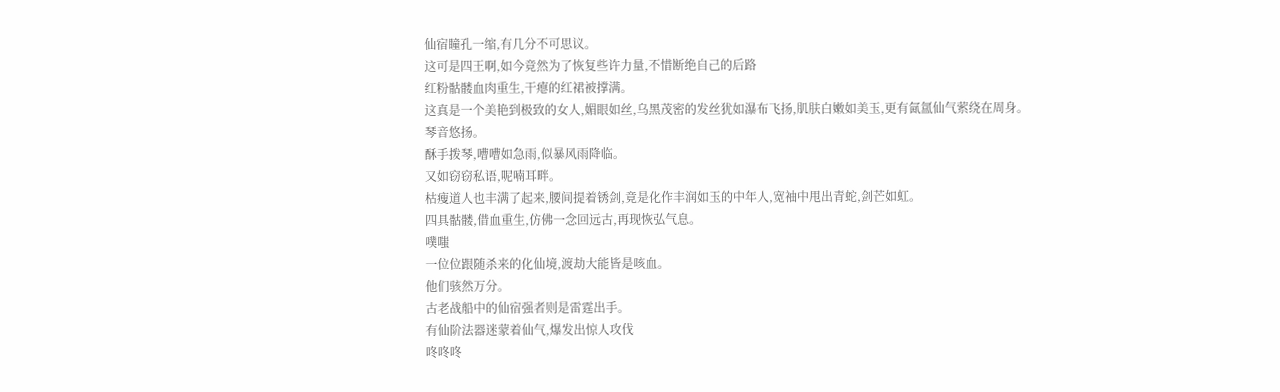仙宿瞳孔一缩,有几分不可思议。
这可是四王啊,如今竟然为了恢复些许力量,不惜断绝自己的后路
红粉骷髅血肉重生,干瘪的红裙被撑满。
这真是一个美艳到极致的女人,媚眼如丝,乌黑茂密的发丝犹如瀑布飞扬,肌肤白嫩如美玉,更有氤氲仙气萦绕在周身。
琴音悠扬。
酥手拨琴,嘈嘈如急雨,似暴风雨降临。
又如窃窃私语,呢喃耳畔。
枯瘦道人也丰满了起来,腰间提着锈剑,竟是化作丰润如玉的中年人,宽袖中甩出青蛇,剑芒如虹。
四具骷髅,借血重生,仿佛一念回远古,再现恢弘气息。
噗嗤
一位位跟随杀来的化仙境,渡劫大能皆是咳血。
他们骇然万分。
古老战船中的仙宿强者则是雷霆出手。
有仙阶法器迷蒙着仙气,爆发出惊人攻伐
咚咚咚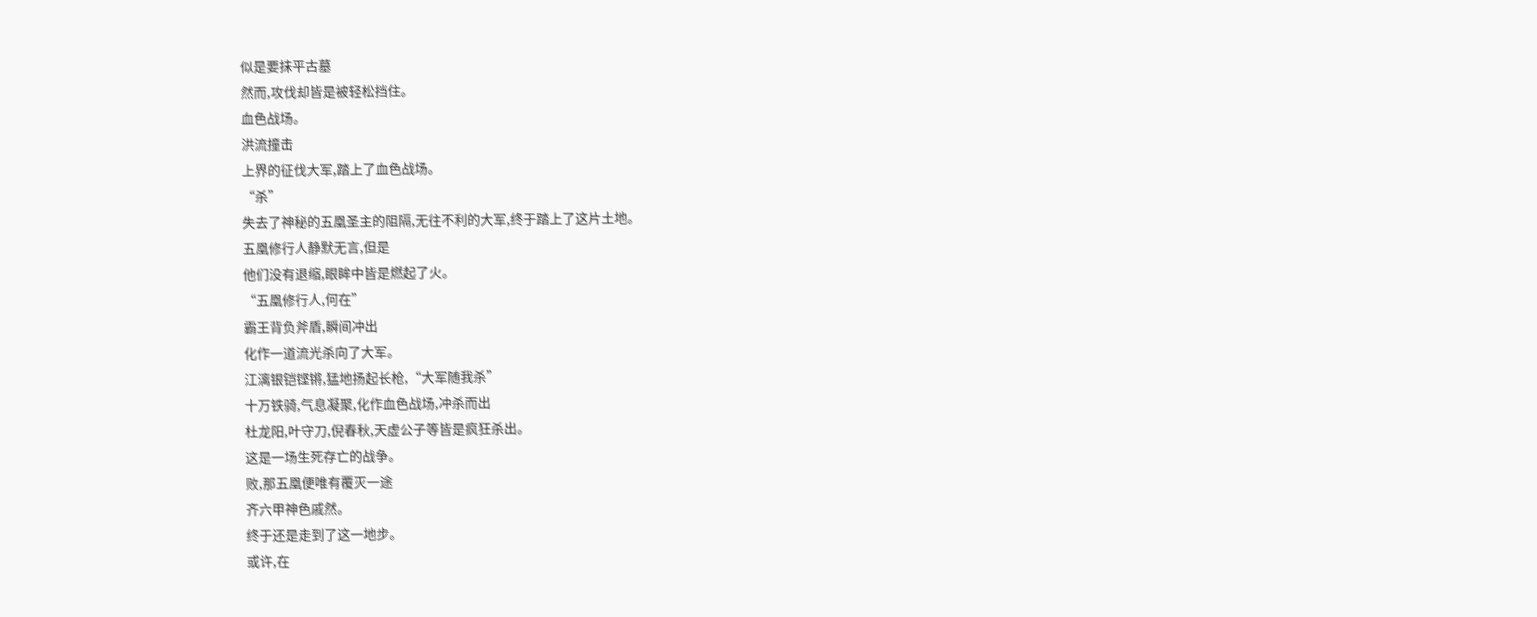似是要抹平古墓
然而,攻伐却皆是被轻松挡住。
血色战场。
洪流撞击
上界的征伐大军,踏上了血色战场。
“杀”
失去了神秘的五凰圣主的阻隔,无往不利的大军,终于踏上了这片土地。
五凰修行人静默无言,但是
他们没有退缩,眼眸中皆是燃起了火。
“五凰修行人,何在”
霸王背负斧盾,瞬间冲出
化作一道流光杀向了大军。
江漓银铠铿锵,猛地扬起长枪,“大军随我杀”
十万铁骑,气息凝聚,化作血色战场,冲杀而出
杜龙阳,叶守刀,倪春秋,天虚公子等皆是疯狂杀出。
这是一场生死存亡的战争。
败,那五凰便唯有覆灭一途
齐六甲神色戚然。
终于还是走到了这一地步。
或许,在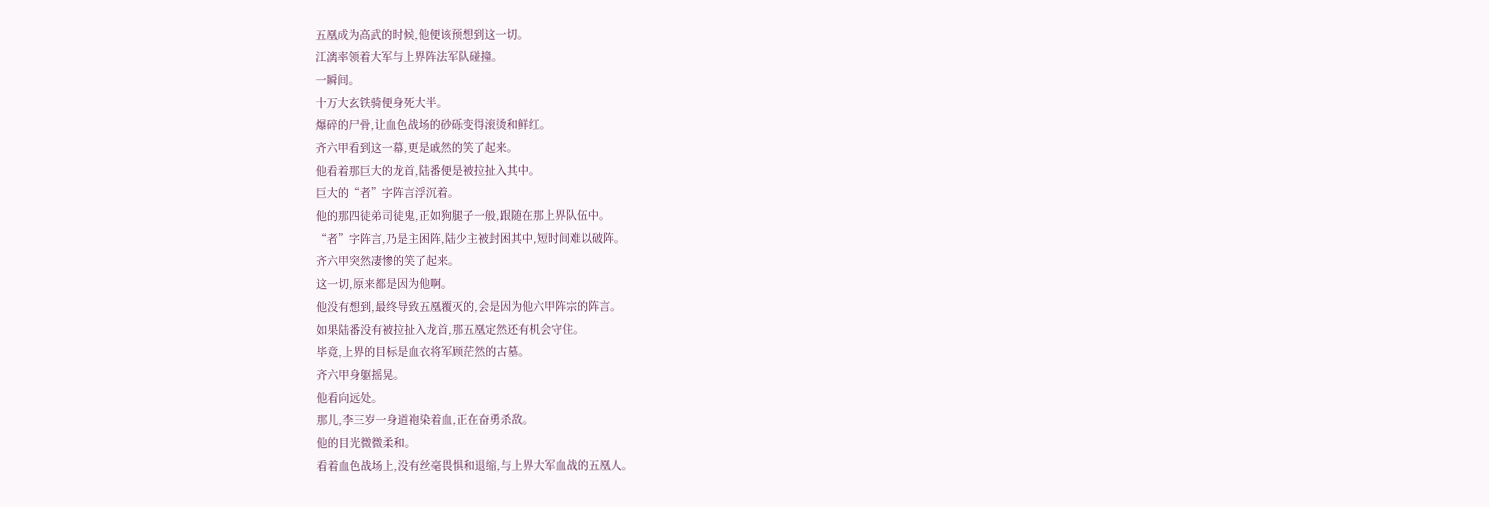五凰成为高武的时候,他便该预想到这一切。
江漓率领着大军与上界阵法军队碰撞。
一瞬间。
十万大玄铁骑便身死大半。
爆碎的尸骨,让血色战场的砂砾变得滚烫和鲜红。
齐六甲看到这一幕,更是戚然的笑了起来。
他看着那巨大的龙首,陆番便是被拉扯入其中。
巨大的“者”字阵言浮沉着。
他的那四徒弟司徒鬼,正如狗腿子一般,跟随在那上界队伍中。
“者”字阵言,乃是主困阵,陆少主被封困其中,短时间难以破阵。
齐六甲突然凄惨的笑了起来。
这一切,原来都是因为他啊。
他没有想到,最终导致五凰覆灭的,会是因为他六甲阵宗的阵言。
如果陆番没有被拉扯入龙首,那五凰定然还有机会守住。
毕竟,上界的目标是血衣将军顾茫然的古墓。
齐六甲身躯摇晃。
他看向远处。
那儿,李三岁一身道袍染着血,正在奋勇杀敌。
他的目光微微柔和。
看着血色战场上,没有丝毫畏惧和退缩,与上界大军血战的五凰人。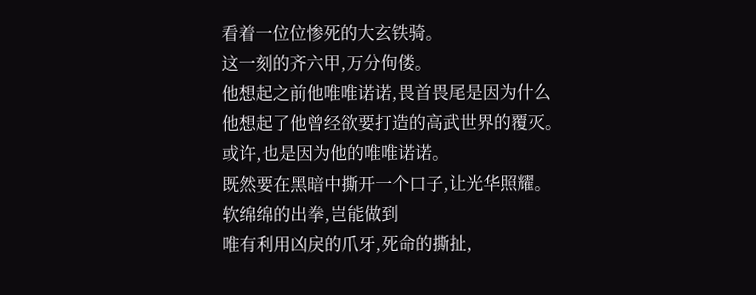看着一位位惨死的大玄铁骑。
这一刻的齐六甲,万分佝偻。
他想起之前他唯唯诺诺,畏首畏尾是因为什么
他想起了他曾经欲要打造的高武世界的覆灭。
或许,也是因为他的唯唯诺诺。
既然要在黑暗中撕开一个口子,让光华照耀。
软绵绵的出拳,岂能做到
唯有利用凶戾的爪牙,死命的撕扯,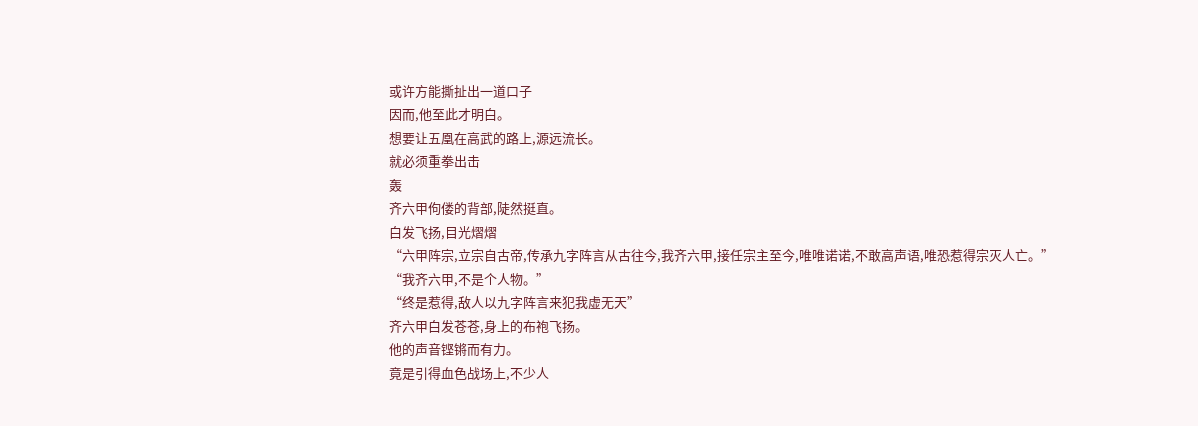或许方能撕扯出一道口子
因而,他至此才明白。
想要让五凰在高武的路上,源远流长。
就必须重拳出击
轰
齐六甲佝偻的背部,陡然挺直。
白发飞扬,目光熠熠
“六甲阵宗,立宗自古帝,传承九字阵言从古往今,我齐六甲,接任宗主至今,唯唯诺诺,不敢高声语,唯恐惹得宗灭人亡。”
“我齐六甲,不是个人物。”
“终是惹得,敌人以九字阵言来犯我虚无天”
齐六甲白发苍苍,身上的布袍飞扬。
他的声音铿锵而有力。
竟是引得血色战场上,不少人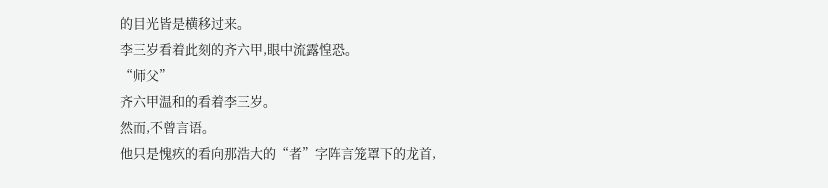的目光皆是横移过来。
李三岁看着此刻的齐六甲,眼中流露惶恐。
“师父”
齐六甲温和的看着李三岁。
然而,不曾言语。
他只是愧疚的看向那浩大的“者”字阵言笼罩下的龙首,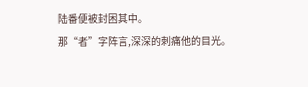陆番便被封困其中。
那“者”字阵言,深深的刺痛他的目光。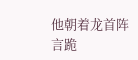他朝着龙首阵言跪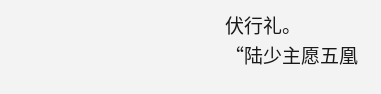伏行礼。
“陆少主愿五凰